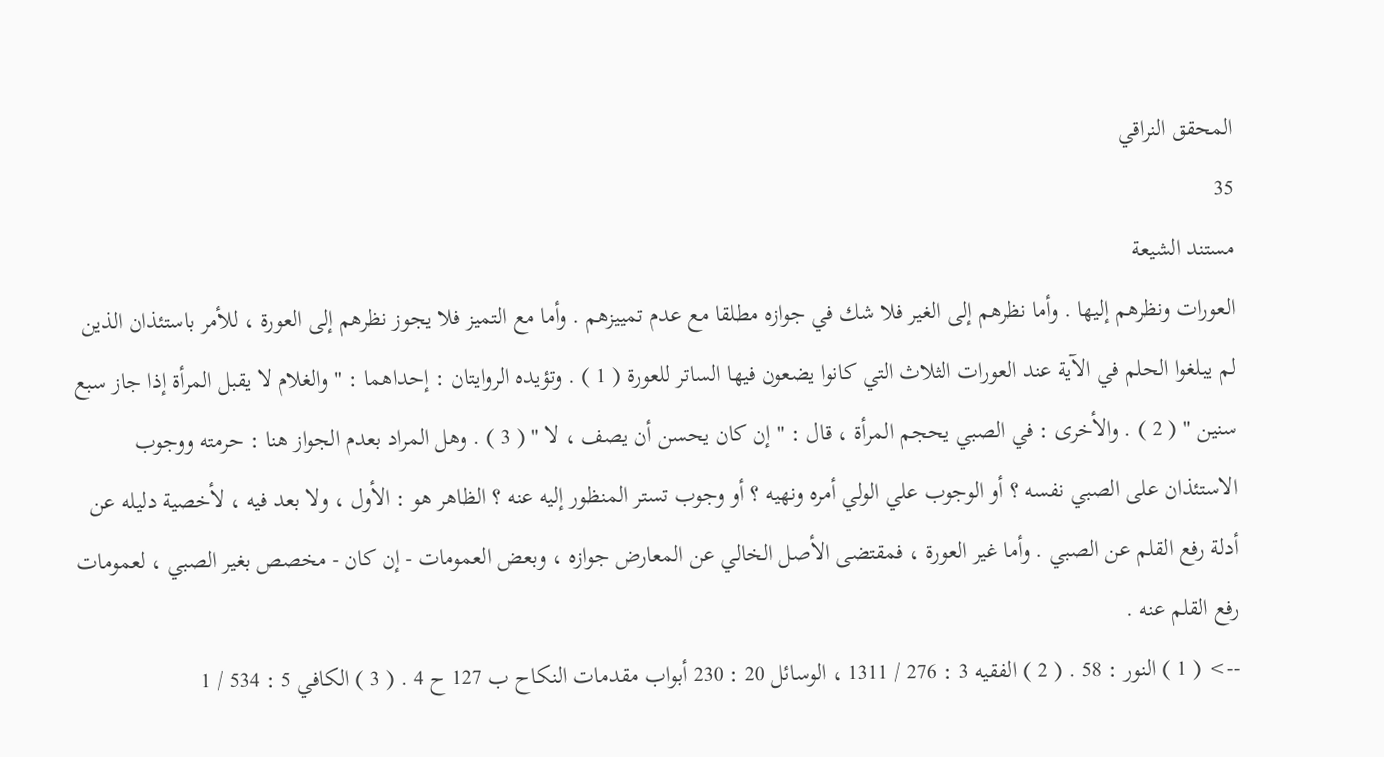المحقق النراقي
35
مستند الشيعة
العورات ونظرهم إليها . وأما نظرهم إلى الغير فلا شك في جوازه مطلقا مع عدم تمييزهم . وأما مع التميز فلا يجوز نظرهم إلى العورة ، للأمر باستئذان الذين لم يبلغوا الحلم في الآية عند العورات الثلاث التي كانوا يضعون فيها الساتر للعورة ( 1 ) . وتؤيده الروايتان : إحداهما : " والغلام لا يقبل المرأة إذا جاز سبع سنين " ( 2 ) . والأخرى : في الصبي يحجم المرأة ، قال : " إن كان يحسن أن يصف ، لا " ( 3 ) . وهل المراد بعدم الجواز هنا : حرمته ووجوب الاستئذان على الصبي نفسه ؟ أو الوجوب علي الولي أمره ونهيه ؟ أو وجوب تستر المنظور إليه عنه ؟ الظاهر هو : الأول ، ولا بعد فيه ، لأخصية دليله عن أدلة رفع القلم عن الصبي . وأما غير العورة ، فمقتضى الأصل الخالي عن المعارض جوازه ، وبعض العمومات - إن كان - مخصص بغير الصبي ، لعمومات رفع القلم عنه .
--> ( 1 ) النور : 58 . ( 2 ) الفقيه 3 : 276 / 1311 ، الوسائل 20 : 230 أبواب مقدمات النكاح ب 127 ح 4 . ( 3 ) الكافي 5 : 534 / 1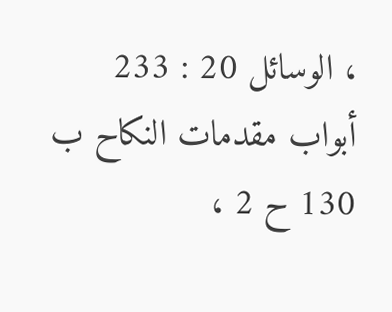، الوسائل 20 : 233 أبواب مقدمات النكاح ب 130 ح 2 ،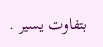بتفاوت يسير .